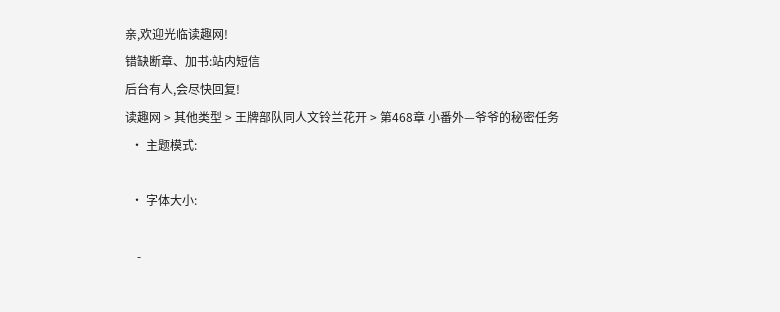亲,欢迎光临读趣网!
错缺断章、加书:站内短信
后台有人,会尽快回复!
读趣网 > 其他类型 > 王牌部队同人文铃兰花开 > 第468章 小番外—爷爷的秘密任务
  • 主题模式:

  • 字体大小:

    -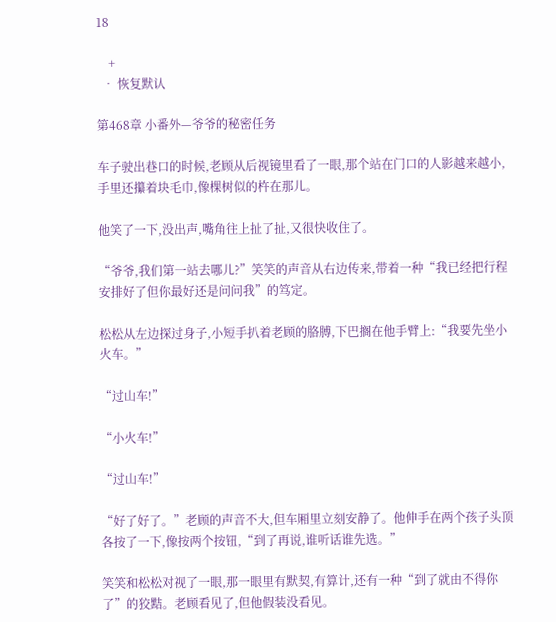18

    +
  • 恢复默认

第468章 小番外—爷爷的秘密任务

车子驶出巷口的时候,老顾从后视镜里看了一眼,那个站在门口的人影越来越小,手里还攥着块毛巾,像棵树似的杵在那儿。

他笑了一下,没出声,嘴角往上扯了扯,又很快收住了。

“爷爷,我们第一站去哪儿?”笑笑的声音从右边传来,带着一种“我已经把行程安排好了但你最好还是问问我”的笃定。

松松从左边探过身子,小短手扒着老顾的胳膊,下巴搁在他手臂上:“我要先坐小火车。”

“过山车!”

“小火车!”

“过山车!”

“好了好了。”老顾的声音不大,但车厢里立刻安静了。他伸手在两个孩子头顶各按了一下,像按两个按钮,“到了再说,谁听话谁先选。”

笑笑和松松对视了一眼,那一眼里有默契,有算计,还有一种“到了就由不得你了”的狡黠。老顾看见了,但他假装没看见。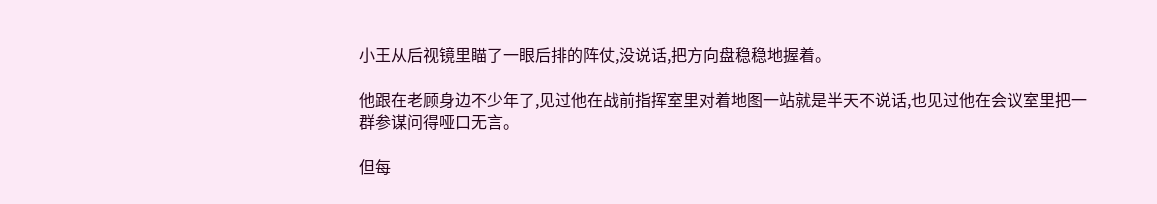小王从后视镜里瞄了一眼后排的阵仗,没说话,把方向盘稳稳地握着。

他跟在老顾身边不少年了,见过他在战前指挥室里对着地图一站就是半天不说话,也见过他在会议室里把一群参谋问得哑口无言。

但每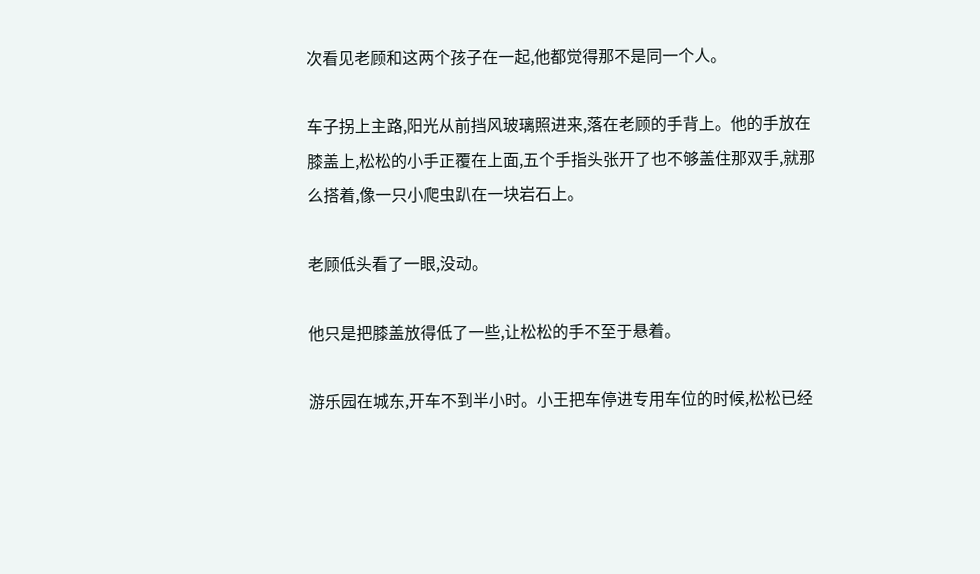次看见老顾和这两个孩子在一起,他都觉得那不是同一个人。

车子拐上主路,阳光从前挡风玻璃照进来,落在老顾的手背上。他的手放在膝盖上,松松的小手正覆在上面,五个手指头张开了也不够盖住那双手,就那么搭着,像一只小爬虫趴在一块岩石上。

老顾低头看了一眼,没动。

他只是把膝盖放得低了一些,让松松的手不至于悬着。

游乐园在城东,开车不到半小时。小王把车停进专用车位的时候,松松已经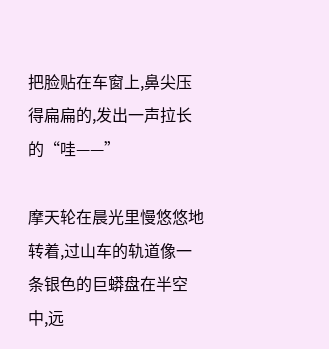把脸贴在车窗上,鼻尖压得扁扁的,发出一声拉长的“哇——”

摩天轮在晨光里慢悠悠地转着,过山车的轨道像一条银色的巨蟒盘在半空中,远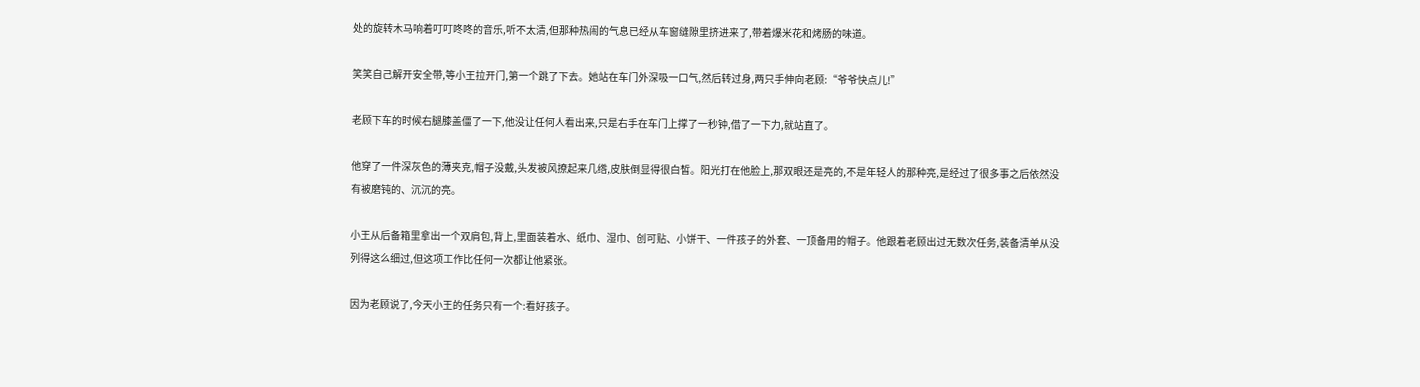处的旋转木马响着叮叮咚咚的音乐,听不太清,但那种热闹的气息已经从车窗缝隙里挤进来了,带着爆米花和烤肠的味道。

笑笑自己解开安全带,等小王拉开门,第一个跳了下去。她站在车门外深吸一口气,然后转过身,两只手伸向老顾:“爷爷快点儿!”

老顾下车的时候右腿膝盖僵了一下,他没让任何人看出来,只是右手在车门上撑了一秒钟,借了一下力,就站直了。

他穿了一件深灰色的薄夹克,帽子没戴,头发被风撩起来几绺,皮肤倒显得很白皙。阳光打在他脸上,那双眼还是亮的,不是年轻人的那种亮,是经过了很多事之后依然没有被磨钝的、沉沉的亮。

小王从后备箱里拿出一个双肩包,背上,里面装着水、纸巾、湿巾、创可贴、小饼干、一件孩子的外套、一顶备用的帽子。他跟着老顾出过无数次任务,装备清单从没列得这么细过,但这项工作比任何一次都让他紧张。

因为老顾说了,今天小王的任务只有一个:看好孩子。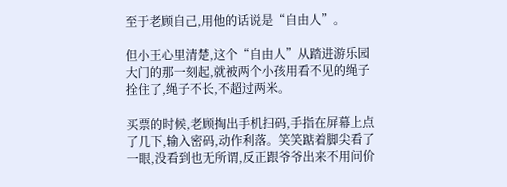至于老顾自己,用他的话说是“自由人”。

但小王心里清楚,这个“自由人”从踏进游乐园大门的那一刻起,就被两个小孩用看不见的绳子拴住了,绳子不长,不超过两米。

买票的时候,老顾掏出手机扫码,手指在屏幕上点了几下,输入密码,动作利落。笑笑踮着脚尖看了一眼,没看到也无所谓,反正跟爷爷出来不用问价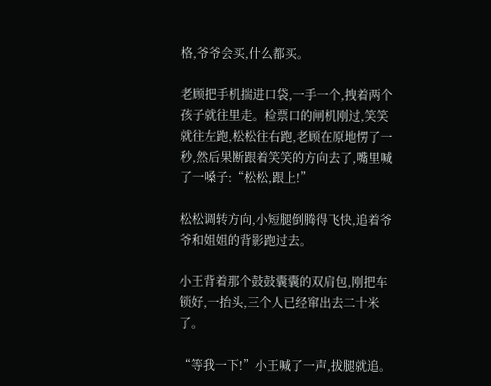格,爷爷会买,什么都买。

老顾把手机揣进口袋,一手一个,拽着两个孩子就往里走。检票口的闸机刚过,笑笑就往左跑,松松往右跑,老顾在原地愣了一秒,然后果断跟着笑笑的方向去了,嘴里喊了一嗓子:“松松,跟上!”

松松调转方向,小短腿倒腾得飞快,追着爷爷和姐姐的背影跑过去。

小王背着那个鼓鼓囊囊的双肩包,刚把车锁好,一抬头,三个人已经窜出去二十米了。

“等我一下!”小王喊了一声,拔腿就追。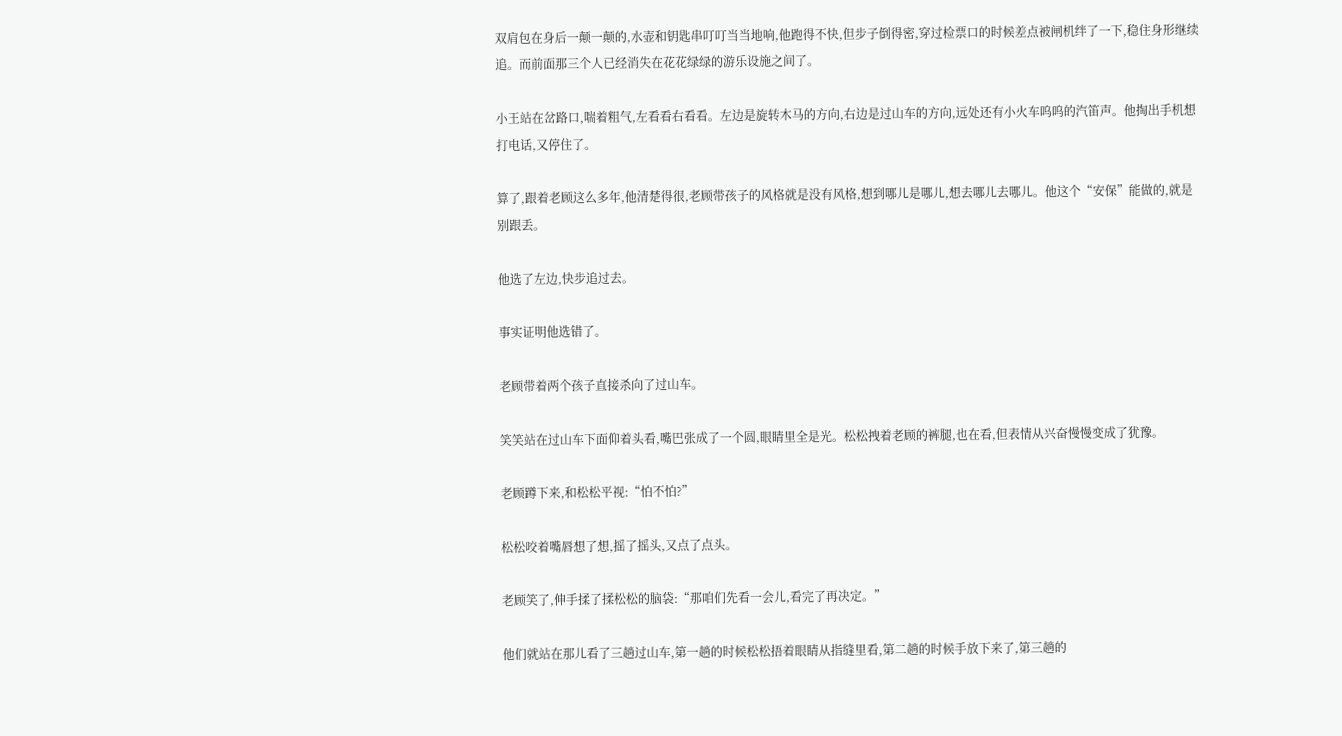双肩包在身后一颠一颠的,水壶和钥匙串叮叮当当地响,他跑得不快,但步子倒得密,穿过检票口的时候差点被闸机绊了一下,稳住身形继续追。而前面那三个人已经消失在花花绿绿的游乐设施之间了。

小王站在岔路口,喘着粗气,左看看右看看。左边是旋转木马的方向,右边是过山车的方向,远处还有小火车呜呜的汽笛声。他掏出手机想打电话,又停住了。

算了,跟着老顾这么多年,他清楚得很,老顾带孩子的风格就是没有风格,想到哪儿是哪儿,想去哪儿去哪儿。他这个“安保”能做的,就是别跟丢。

他选了左边,快步追过去。

事实证明他选错了。

老顾带着两个孩子直接杀向了过山车。

笑笑站在过山车下面仰着头看,嘴巴张成了一个圆,眼睛里全是光。松松拽着老顾的裤腿,也在看,但表情从兴奋慢慢变成了犹豫。

老顾蹲下来,和松松平视:“怕不怕?”

松松咬着嘴唇想了想,摇了摇头,又点了点头。

老顾笑了,伸手揉了揉松松的脑袋:“那咱们先看一会儿,看完了再决定。”

他们就站在那儿看了三趟过山车,第一趟的时候松松捂着眼睛从指缝里看,第二趟的时候手放下来了,第三趟的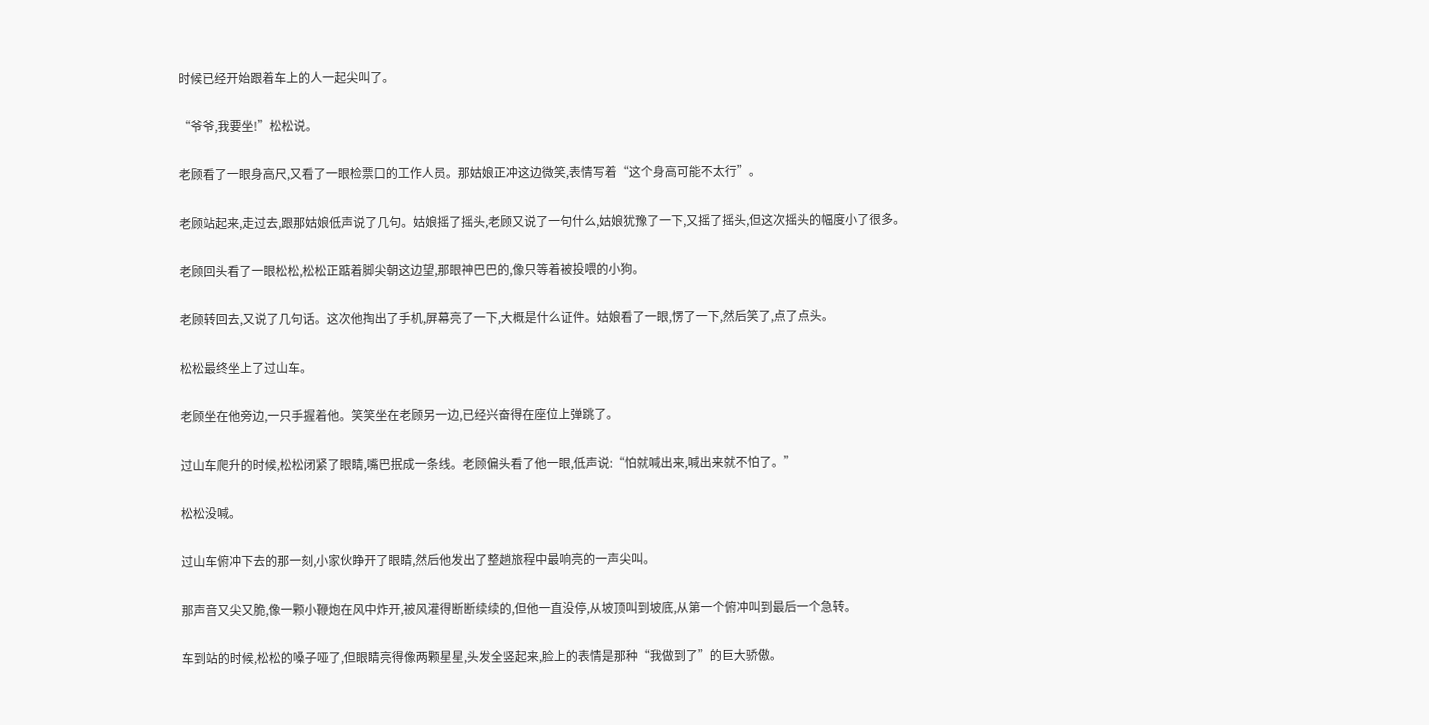时候已经开始跟着车上的人一起尖叫了。

“爷爷,我要坐!”松松说。

老顾看了一眼身高尺,又看了一眼检票口的工作人员。那姑娘正冲这边微笑,表情写着“这个身高可能不太行”。

老顾站起来,走过去,跟那姑娘低声说了几句。姑娘摇了摇头,老顾又说了一句什么,姑娘犹豫了一下,又摇了摇头,但这次摇头的幅度小了很多。

老顾回头看了一眼松松,松松正踮着脚尖朝这边望,那眼神巴巴的,像只等着被投喂的小狗。

老顾转回去,又说了几句话。这次他掏出了手机,屏幕亮了一下,大概是什么证件。姑娘看了一眼,愣了一下,然后笑了,点了点头。

松松最终坐上了过山车。

老顾坐在他旁边,一只手握着他。笑笑坐在老顾另一边,已经兴奋得在座位上弹跳了。

过山车爬升的时候,松松闭紧了眼睛,嘴巴抿成一条线。老顾偏头看了他一眼,低声说:“怕就喊出来,喊出来就不怕了。”

松松没喊。

过山车俯冲下去的那一刻,小家伙睁开了眼睛,然后他发出了整趟旅程中最响亮的一声尖叫。

那声音又尖又脆,像一颗小鞭炮在风中炸开,被风灌得断断续续的,但他一直没停,从坡顶叫到坡底,从第一个俯冲叫到最后一个急转。

车到站的时候,松松的嗓子哑了,但眼睛亮得像两颗星星,头发全竖起来,脸上的表情是那种“我做到了”的巨大骄傲。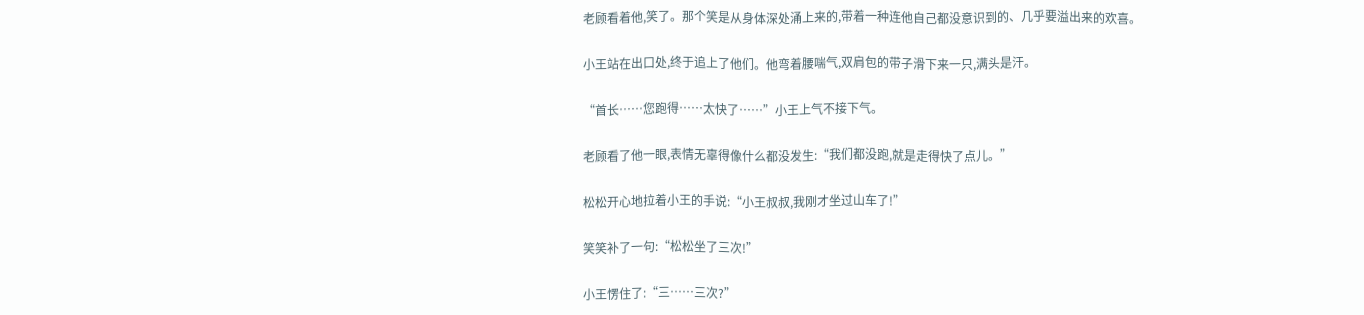老顾看着他,笑了。那个笑是从身体深处涌上来的,带着一种连他自己都没意识到的、几乎要溢出来的欢喜。

小王站在出口处,终于追上了他们。他弯着腰喘气,双肩包的带子滑下来一只,满头是汗。

“首长……您跑得……太快了……”小王上气不接下气。

老顾看了他一眼,表情无辜得像什么都没发生:“我们都没跑,就是走得快了点儿。”

松松开心地拉着小王的手说:“小王叔叔,我刚才坐过山车了!”

笑笑补了一句:“松松坐了三次!”

小王愣住了:“三……三次?”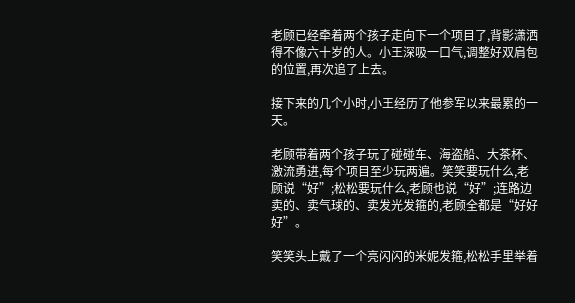老顾已经牵着两个孩子走向下一个项目了,背影潇洒得不像六十岁的人。小王深吸一口气,调整好双肩包的位置,再次追了上去。

接下来的几个小时,小王经历了他参军以来最累的一天。

老顾带着两个孩子玩了碰碰车、海盗船、大茶杯、激流勇进,每个项目至少玩两遍。笑笑要玩什么,老顾说“好”;松松要玩什么,老顾也说“好”;连路边卖的、卖气球的、卖发光发箍的,老顾全都是“好好好”。

笑笑头上戴了一个亮闪闪的米妮发箍,松松手里举着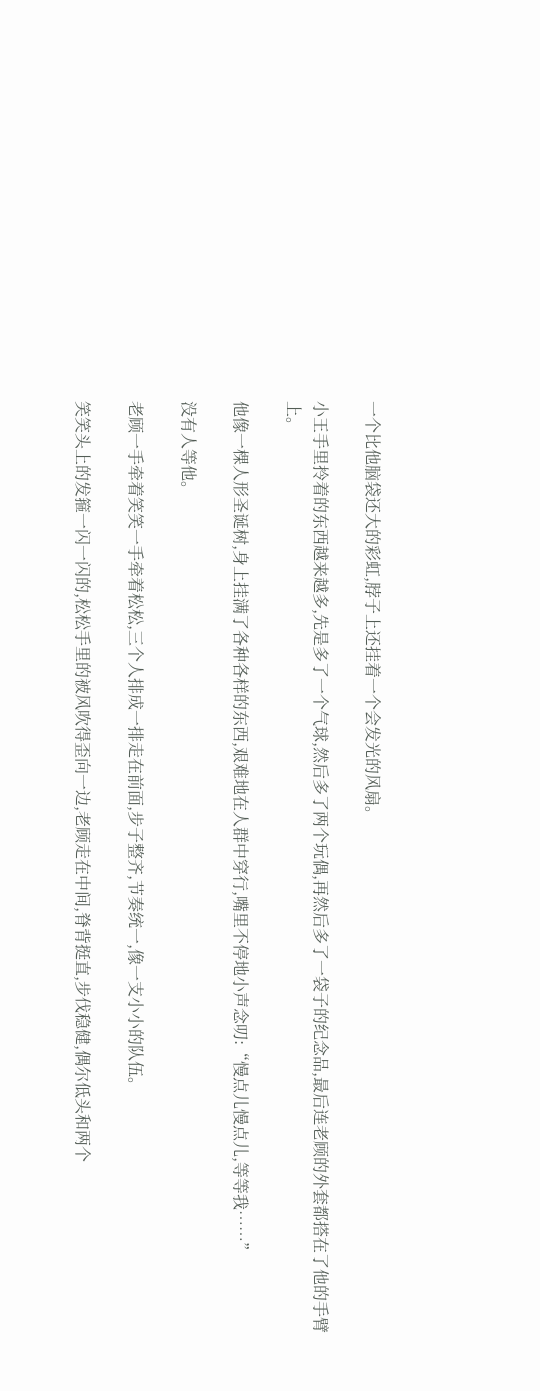一个比他脑袋还大的彩虹,脖子上还挂着一个会发光的风扇。

小王手里拎着的东西越来越多,先是多了一个气球,然后多了两个玩偶,再然后多了一袋子的纪念品,最后连老顾的外套都搭在了他的手臂上。

他像一棵人形圣诞树,身上挂满了各种各样的东西,艰难地在人群中穿行,嘴里不停地小声念叨:“慢点儿慢点儿,等等我……”

没有人等他。

老顾一手牵着笑笑一手牵着松松,三个人排成一排走在前面,步子整齐,节奏统一,像一支小小的队伍。

笑笑头上的发箍一闪一闪的,松松手里的被风吹得歪向一边,老顾走在中间,脊背挺直,步伐稳健,偶尔低头和两个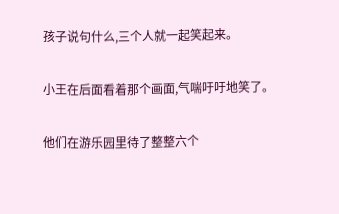孩子说句什么,三个人就一起笑起来。

小王在后面看着那个画面,气喘吁吁地笑了。

他们在游乐园里待了整整六个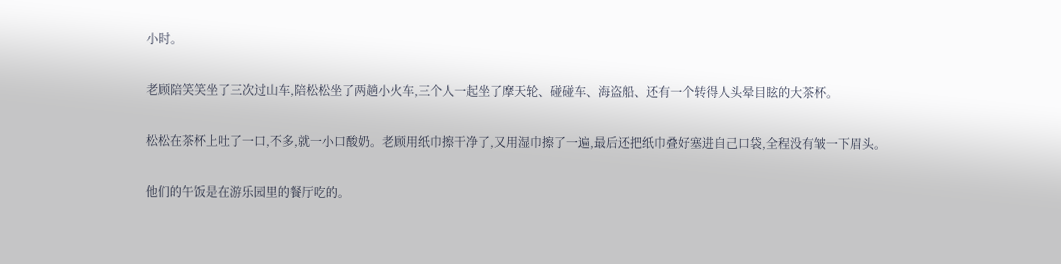小时。

老顾陪笑笑坐了三次过山车,陪松松坐了两趟小火车,三个人一起坐了摩天轮、碰碰车、海盗船、还有一个转得人头晕目眩的大茶杯。

松松在茶杯上吐了一口,不多,就一小口酸奶。老顾用纸巾擦干净了,又用湿巾擦了一遍,最后还把纸巾叠好塞进自己口袋,全程没有皱一下眉头。

他们的午饭是在游乐园里的餐厅吃的。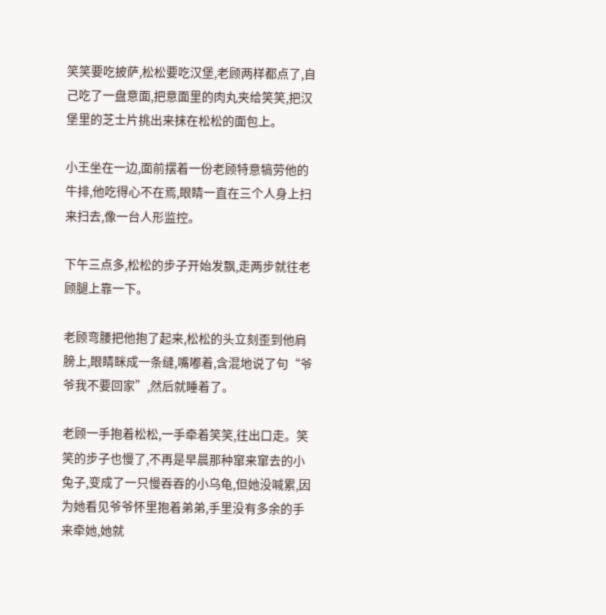笑笑要吃披萨,松松要吃汉堡,老顾两样都点了,自己吃了一盘意面,把意面里的肉丸夹给笑笑,把汉堡里的芝士片挑出来抹在松松的面包上。

小王坐在一边,面前摆着一份老顾特意犒劳他的牛排,他吃得心不在焉,眼睛一直在三个人身上扫来扫去,像一台人形监控。

下午三点多,松松的步子开始发飘,走两步就往老顾腿上靠一下。

老顾弯腰把他抱了起来,松松的头立刻歪到他肩膀上,眼睛眯成一条缝,嘴嘟着,含混地说了句“爷爷我不要回家”,然后就睡着了。

老顾一手抱着松松,一手牵着笑笑,往出口走。笑笑的步子也慢了,不再是早晨那种窜来窜去的小兔子,变成了一只慢吞吞的小乌龟,但她没喊累,因为她看见爷爷怀里抱着弟弟,手里没有多余的手来牵她,她就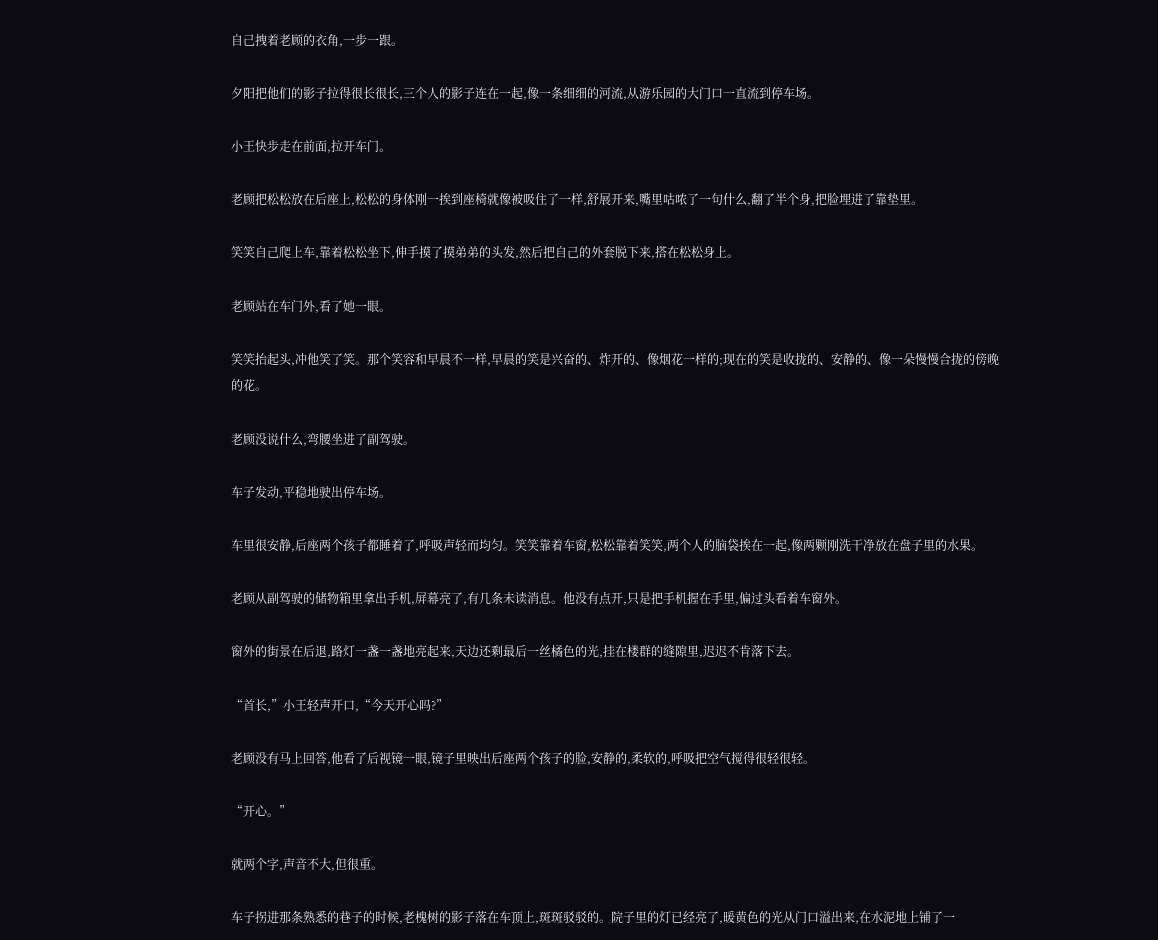自己拽着老顾的衣角,一步一跟。

夕阳把他们的影子拉得很长很长,三个人的影子连在一起,像一条细细的河流,从游乐园的大门口一直流到停车场。

小王快步走在前面,拉开车门。

老顾把松松放在后座上,松松的身体刚一挨到座椅就像被吸住了一样,舒展开来,嘴里咕哝了一句什么,翻了半个身,把脸埋进了靠垫里。

笑笑自己爬上车,靠着松松坐下,伸手摸了摸弟弟的头发,然后把自己的外套脱下来,搭在松松身上。

老顾站在车门外,看了她一眼。

笑笑抬起头,冲他笑了笑。那个笑容和早晨不一样,早晨的笑是兴奋的、炸开的、像烟花一样的;现在的笑是收拢的、安静的、像一朵慢慢合拢的傍晚的花。

老顾没说什么,弯腰坐进了副驾驶。

车子发动,平稳地驶出停车场。

车里很安静,后座两个孩子都睡着了,呼吸声轻而均匀。笑笑靠着车窗,松松靠着笑笑,两个人的脑袋挨在一起,像两颗刚洗干净放在盘子里的水果。

老顾从副驾驶的储物箱里拿出手机,屏幕亮了,有几条未读消息。他没有点开,只是把手机握在手里,偏过头看着车窗外。

窗外的街景在后退,路灯一盏一盏地亮起来,天边还剩最后一丝橘色的光,挂在楼群的缝隙里,迟迟不肯落下去。

“首长,”小王轻声开口,“今天开心吗?”

老顾没有马上回答,他看了后视镜一眼,镜子里映出后座两个孩子的脸,安静的,柔软的,呼吸把空气搅得很轻很轻。

“开心。”

就两个字,声音不大,但很重。

车子拐进那条熟悉的巷子的时候,老槐树的影子落在车顶上,斑斑驳驳的。院子里的灯已经亮了,暖黄色的光从门口溢出来,在水泥地上铺了一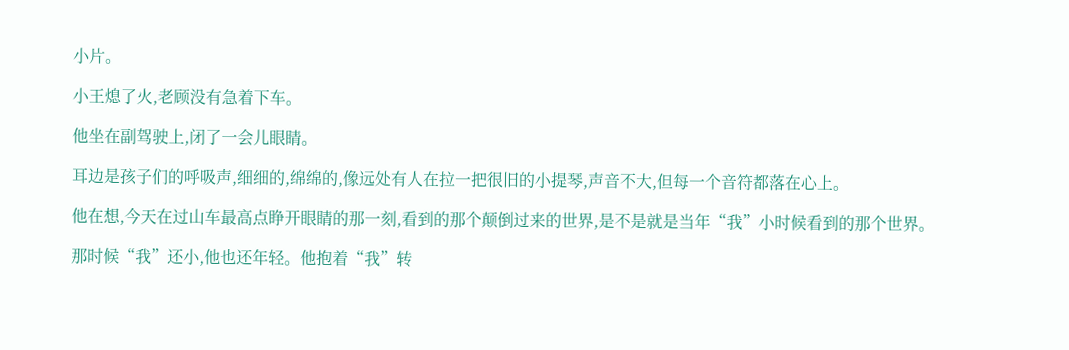小片。

小王熄了火,老顾没有急着下车。

他坐在副驾驶上,闭了一会儿眼睛。

耳边是孩子们的呼吸声,细细的,绵绵的,像远处有人在拉一把很旧的小提琴,声音不大,但每一个音符都落在心上。

他在想,今天在过山车最高点睁开眼睛的那一刻,看到的那个颠倒过来的世界,是不是就是当年“我”小时候看到的那个世界。

那时候“我”还小,他也还年轻。他抱着“我”转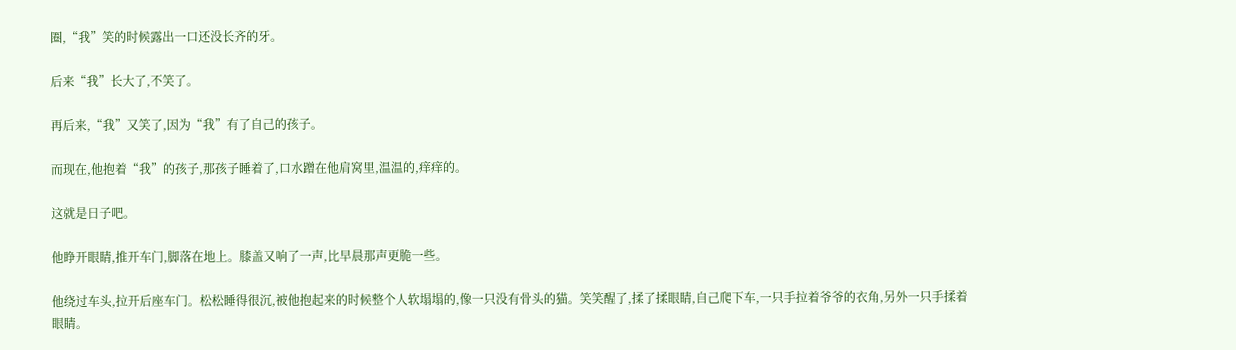圈,“我”笑的时候露出一口还没长齐的牙。

后来“我”长大了,不笑了。

再后来,“我”又笑了,因为“我”有了自己的孩子。

而现在,他抱着“我”的孩子,那孩子睡着了,口水蹭在他肩窝里,温温的,痒痒的。

这就是日子吧。

他睁开眼睛,推开车门,脚落在地上。膝盖又响了一声,比早晨那声更脆一些。

他绕过车头,拉开后座车门。松松睡得很沉,被他抱起来的时候整个人软塌塌的,像一只没有骨头的猫。笑笑醒了,揉了揉眼睛,自己爬下车,一只手拉着爷爷的衣角,另外一只手揉着眼睛。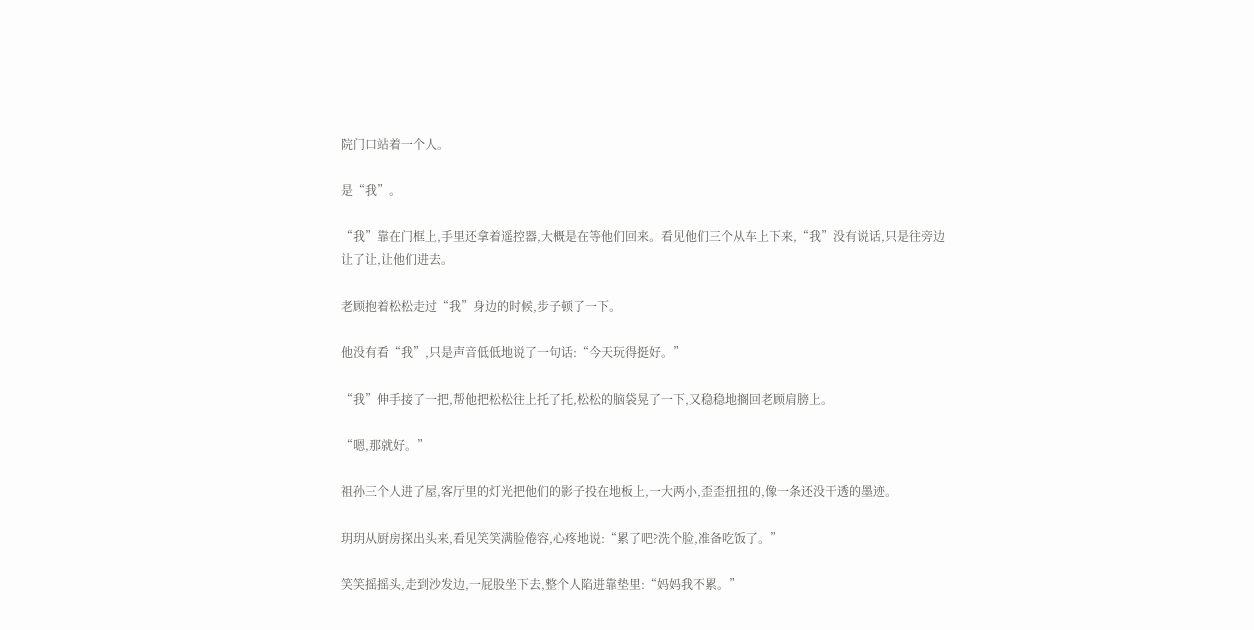院门口站着一个人。

是“我”。

“我”靠在门框上,手里还拿着遥控器,大概是在等他们回来。看见他们三个从车上下来,“我”没有说话,只是往旁边让了让,让他们进去。

老顾抱着松松走过“我”身边的时候,步子顿了一下。

他没有看“我”,只是声音低低地说了一句话:“今天玩得挺好。”

“我”伸手接了一把,帮他把松松往上托了托,松松的脑袋晃了一下,又稳稳地搁回老顾肩膀上。

“嗯,那就好。”

祖孙三个人进了屋,客厅里的灯光把他们的影子投在地板上,一大两小,歪歪扭扭的,像一条还没干透的墨迹。

玥玥从厨房探出头来,看见笑笑满脸倦容,心疼地说:“累了吧?洗个脸,准备吃饭了。”

笑笑摇摇头,走到沙发边,一屁股坐下去,整个人陷进靠垫里:“妈妈我不累。”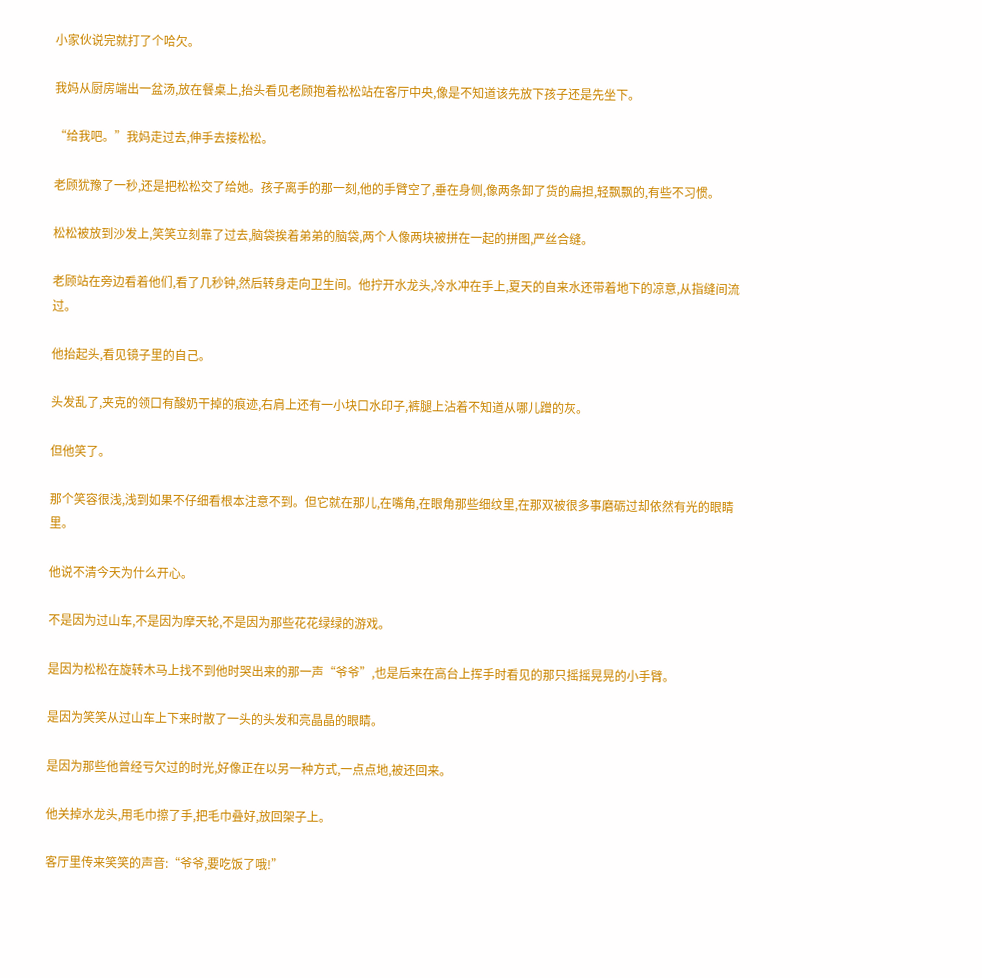小家伙说完就打了个哈欠。

我妈从厨房端出一盆汤,放在餐桌上,抬头看见老顾抱着松松站在客厅中央,像是不知道该先放下孩子还是先坐下。

“给我吧。”我妈走过去,伸手去接松松。

老顾犹豫了一秒,还是把松松交了给她。孩子离手的那一刻,他的手臂空了,垂在身侧,像两条卸了货的扁担,轻飘飘的,有些不习惯。

松松被放到沙发上,笑笑立刻靠了过去,脑袋挨着弟弟的脑袋,两个人像两块被拼在一起的拼图,严丝合缝。

老顾站在旁边看着他们,看了几秒钟,然后转身走向卫生间。他拧开水龙头,冷水冲在手上,夏天的自来水还带着地下的凉意,从指缝间流过。

他抬起头,看见镜子里的自己。

头发乱了,夹克的领口有酸奶干掉的痕迹,右肩上还有一小块口水印子,裤腿上沾着不知道从哪儿蹭的灰。

但他笑了。

那个笑容很浅,浅到如果不仔细看根本注意不到。但它就在那儿,在嘴角,在眼角那些细纹里,在那双被很多事磨砺过却依然有光的眼睛里。

他说不清今天为什么开心。

不是因为过山车,不是因为摩天轮,不是因为那些花花绿绿的游戏。

是因为松松在旋转木马上找不到他时哭出来的那一声“爷爷”,也是后来在高台上挥手时看见的那只摇摇晃晃的小手臂。

是因为笑笑从过山车上下来时散了一头的头发和亮晶晶的眼睛。

是因为那些他曾经亏欠过的时光,好像正在以另一种方式,一点点地,被还回来。

他关掉水龙头,用毛巾擦了手,把毛巾叠好,放回架子上。

客厅里传来笑笑的声音:“爷爷,要吃饭了哦!”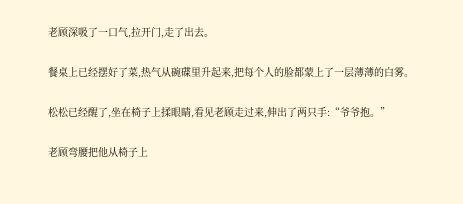老顾深吸了一口气,拉开门,走了出去。

餐桌上已经摆好了菜,热气从碗碟里升起来,把每个人的脸都蒙上了一层薄薄的白雾。

松松已经醒了,坐在椅子上揉眼睛,看见老顾走过来,伸出了两只手:“爷爷抱。”

老顾弯腰把他从椅子上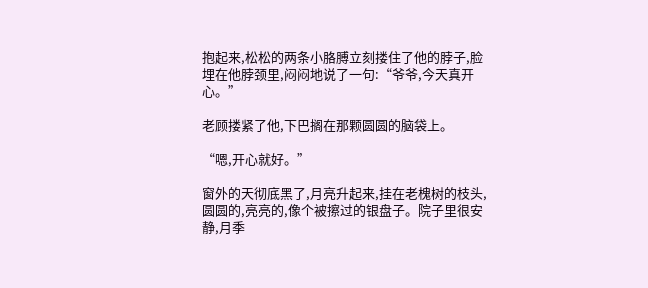抱起来,松松的两条小胳膊立刻搂住了他的脖子,脸埋在他脖颈里,闷闷地说了一句:“爷爷,今天真开心。”

老顾搂紧了他,下巴搁在那颗圆圆的脑袋上。

“嗯,开心就好。”

窗外的天彻底黑了,月亮升起来,挂在老槐树的枝头,圆圆的,亮亮的,像个被擦过的银盘子。院子里很安静,月季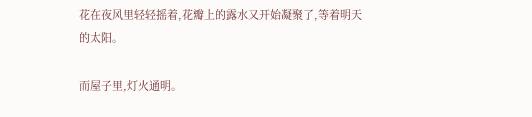花在夜风里轻轻摇着,花瓣上的露水又开始凝聚了,等着明天的太阳。

而屋子里,灯火通明。